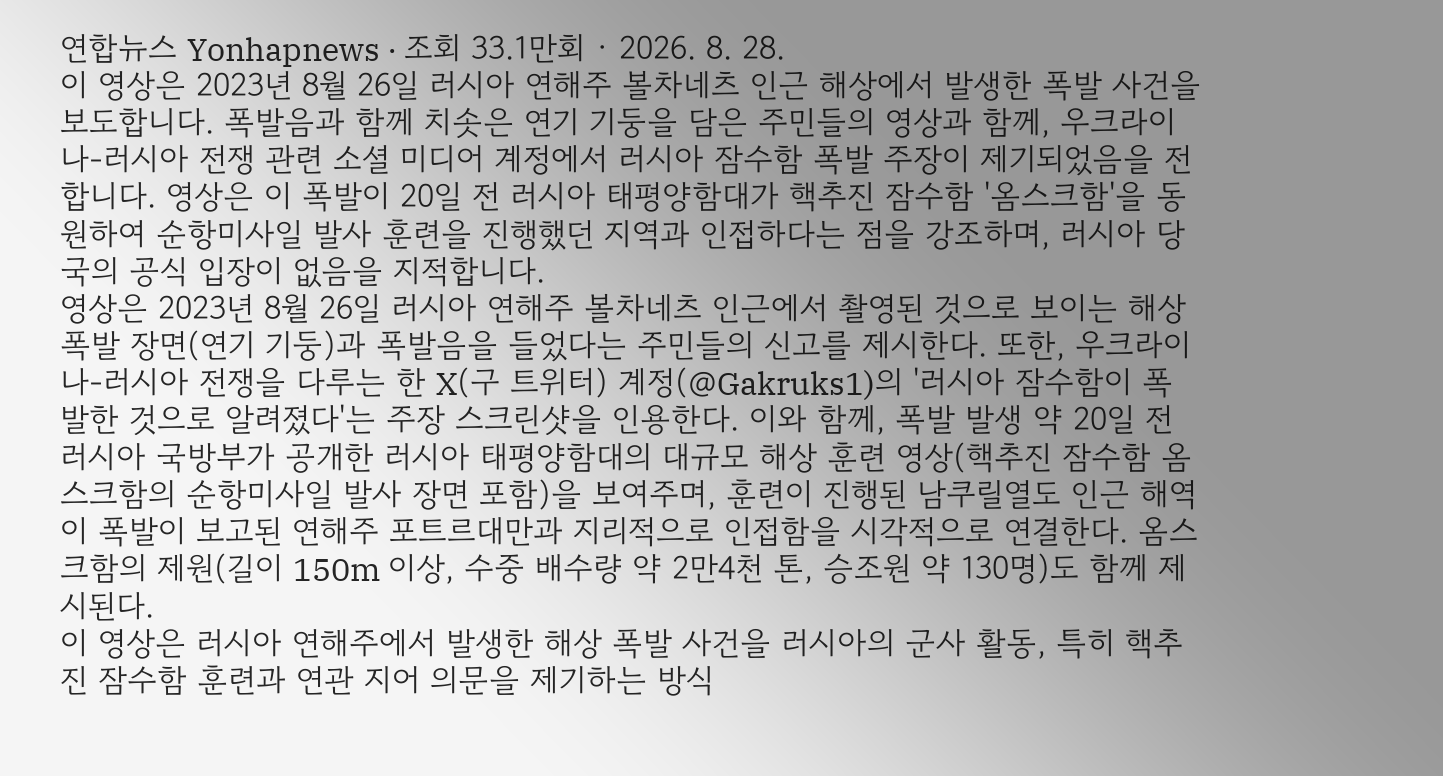연합뉴스 Yonhapnews · 조회 33.1만회 · 2026. 8. 28.
이 영상은 2023년 8월 26일 러시아 연해주 볼차네츠 인근 해상에서 발생한 폭발 사건을 보도합니다. 폭발음과 함께 치솟은 연기 기둥을 담은 주민들의 영상과 함께, 우크라이나-러시아 전쟁 관련 소셜 미디어 계정에서 러시아 잠수함 폭발 주장이 제기되었음을 전합니다. 영상은 이 폭발이 20일 전 러시아 태평양함대가 핵추진 잠수함 '옴스크함'을 동원하여 순항미사일 발사 훈련을 진행했던 지역과 인접하다는 점을 강조하며, 러시아 당국의 공식 입장이 없음을 지적합니다.
영상은 2023년 8월 26일 러시아 연해주 볼차네츠 인근에서 촬영된 것으로 보이는 해상 폭발 장면(연기 기둥)과 폭발음을 들었다는 주민들의 신고를 제시한다. 또한, 우크라이나-러시아 전쟁을 다루는 한 X(구 트위터) 계정(@Gakruks1)의 '러시아 잠수함이 폭발한 것으로 알려졌다'는 주장 스크린샷을 인용한다. 이와 함께, 폭발 발생 약 20일 전 러시아 국방부가 공개한 러시아 태평양함대의 대규모 해상 훈련 영상(핵추진 잠수함 옴스크함의 순항미사일 발사 장면 포함)을 보여주며, 훈련이 진행된 남쿠릴열도 인근 해역이 폭발이 보고된 연해주 포트르대만과 지리적으로 인접함을 시각적으로 연결한다. 옴스크함의 제원(길이 150m 이상, 수중 배수량 약 2만4천 톤, 승조원 약 130명)도 함께 제시된다.
이 영상은 러시아 연해주에서 발생한 해상 폭발 사건을 러시아의 군사 활동, 특히 핵추진 잠수함 훈련과 연관 지어 의문을 제기하는 방식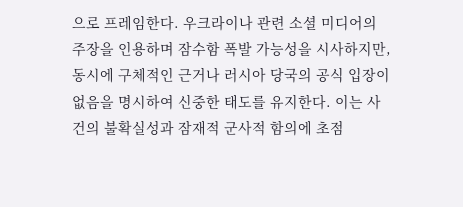으로 프레임한다. 우크라이나 관련 소셜 미디어의 주장을 인용하며 잠수함 폭발 가능성을 시사하지만, 동시에 구체적인 근거나 러시아 당국의 공식 입장이 없음을 명시하여 신중한 태도를 유지한다. 이는 사건의 불확실성과 잠재적 군사적 함의에 초점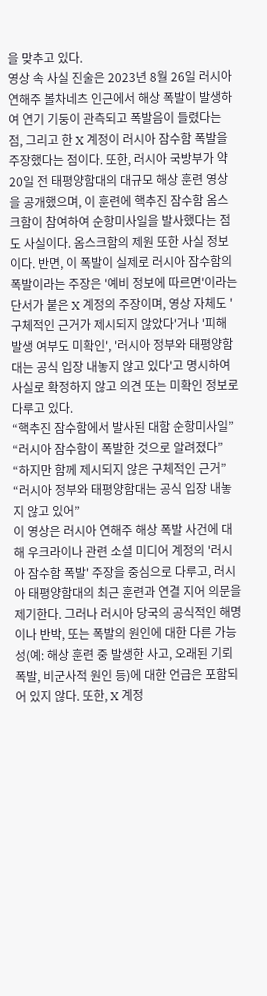을 맞추고 있다.
영상 속 사실 진술은 2023년 8월 26일 러시아 연해주 볼차네츠 인근에서 해상 폭발이 발생하여 연기 기둥이 관측되고 폭발음이 들렸다는 점, 그리고 한 X 계정이 러시아 잠수함 폭발을 주장했다는 점이다. 또한, 러시아 국방부가 약 20일 전 태평양함대의 대규모 해상 훈련 영상을 공개했으며, 이 훈련에 핵추진 잠수함 옴스크함이 참여하여 순항미사일을 발사했다는 점도 사실이다. 옴스크함의 제원 또한 사실 정보이다. 반면, 이 폭발이 실제로 러시아 잠수함의 폭발이라는 주장은 '예비 정보에 따르면'이라는 단서가 붙은 X 계정의 주장이며, 영상 자체도 '구체적인 근거가 제시되지 않았다'거나 '피해 발생 여부도 미확인', '러시아 정부와 태평양함대는 공식 입장 내놓지 않고 있다'고 명시하여 사실로 확정하지 않고 의견 또는 미확인 정보로 다루고 있다.
“핵추진 잠수함에서 발사된 대함 순항미사일”
“러시아 잠수함이 폭발한 것으로 알려졌다”
“하지만 함께 제시되지 않은 구체적인 근거”
“러시아 정부와 태평양함대는 공식 입장 내놓지 않고 있어”
이 영상은 러시아 연해주 해상 폭발 사건에 대해 우크라이나 관련 소셜 미디어 계정의 '러시아 잠수함 폭발' 주장을 중심으로 다루고, 러시아 태평양함대의 최근 훈련과 연결 지어 의문을 제기한다. 그러나 러시아 당국의 공식적인 해명이나 반박, 또는 폭발의 원인에 대한 다른 가능성(예: 해상 훈련 중 발생한 사고, 오래된 기뢰 폭발, 비군사적 원인 등)에 대한 언급은 포함되어 있지 않다. 또한, X 계정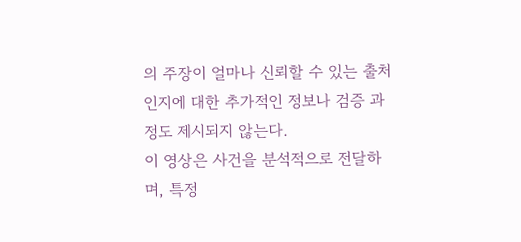의 주장이 얼마나 신뢰할 수 있는 출처인지에 대한 추가적인 정보나 검증 과정도 제시되지 않는다.
이 영상은 사건을 분석적으로 전달하며, 특정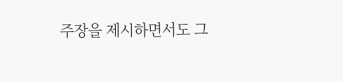주장을 제시하면서도 그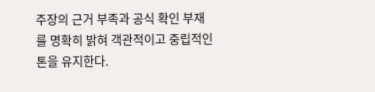주장의 근거 부족과 공식 확인 부재를 명확히 밝혀 객관적이고 중립적인 톤을 유지한다.